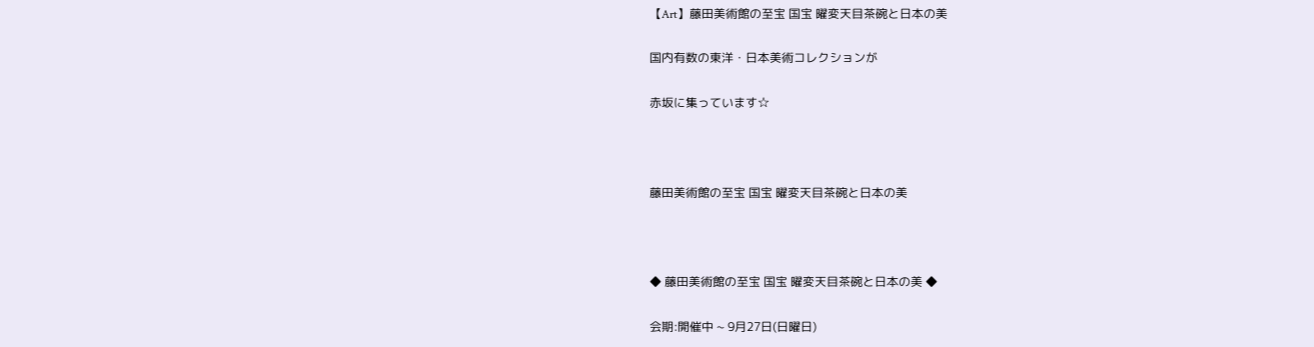【Art】藤田美術館の至宝 国宝 曜変天目茶碗と日本の美

国内有数の東洋・日本美術コレクションが

赤坂に集っています☆



藤田美術館の至宝 国宝 曜変天目茶碗と日本の美



◆ 藤田美術館の至宝 国宝 曜変天目茶碗と日本の美 ◆

会期:開催中 ~ 9月27日(日曜日)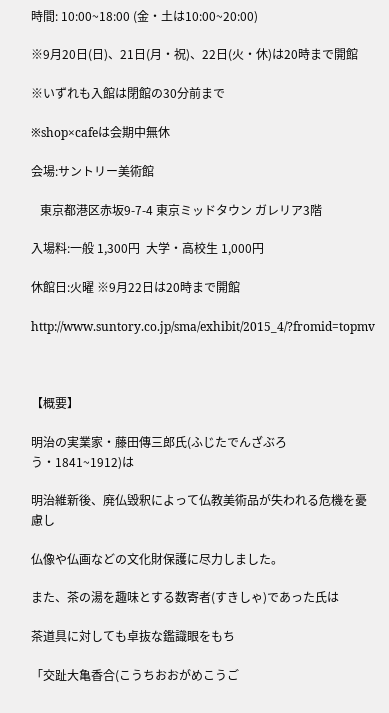時間: 10:00~18:00 (金・土は10:00~20:00)

※9月20日(日)、21日(月・祝)、22日(火・休)は20時まで開館

※いずれも入館は閉館の30分前まで

※shop×cafeは会期中無休

会場:サントリー美術館

   東京都港区赤坂9-7-4 東京ミッドタウン ガレリア3階

入場料:一般 1,300円  大学・高校生 1,000円

休館日:火曜 ※9月22日は20時まで開館

http://www.suntory.co.jp/sma/exhibit/2015_4/?fromid=topmv



【概要】

明治の実業家・藤田傳三郎氏(ふじたでんざぶろう・1841~1912)は

明治維新後、廃仏毀釈によって仏教美術品が失われる危機を憂慮し

仏像や仏画などの文化財保護に尽力しました。

また、茶の湯を趣味とする数寄者(すきしゃ)であった氏は

茶道具に対しても卓抜な鑑識眼をもち

「交趾大亀香合(こうちおおがめこうご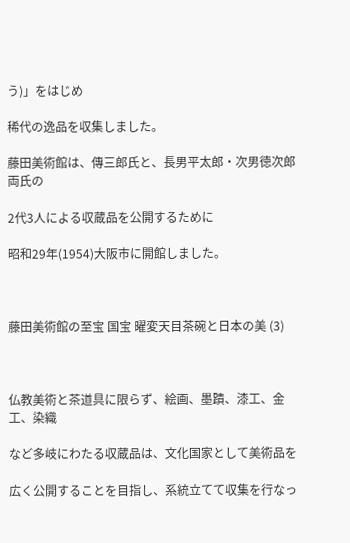う)」をはじめ

稀代の逸品を収集しました。

藤田美術館は、傳三郎氏と、長男平太郎・次男徳次郎両氏の

2代3人による収蔵品を公開するために

昭和29年(1954)大阪市に開館しました。



藤田美術館の至宝 国宝 曜変天目茶碗と日本の美 (3)



仏教美術と茶道具に限らず、絵画、墨蹟、漆工、金工、染織

など多岐にわたる収蔵品は、文化国家として美術品を

広く公開することを目指し、系統立てて収集を行なっ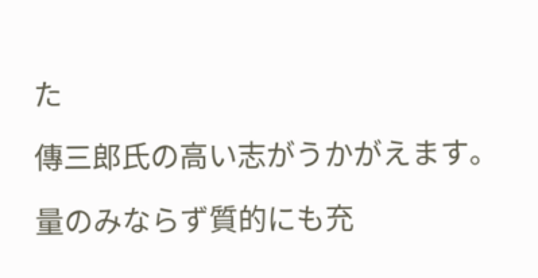た

傳三郎氏の高い志がうかがえます。

量のみならず質的にも充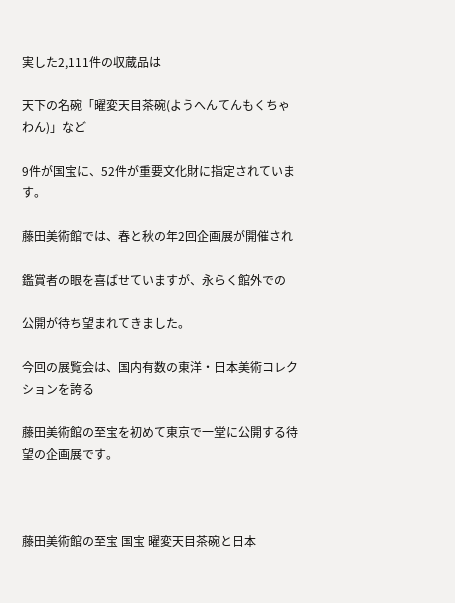実した2,111件の収蔵品は

天下の名碗「曜変天目茶碗(ようへんてんもくちゃわん)」など

9件が国宝に、52件が重要文化財に指定されています。

藤田美術館では、春と秋の年2回企画展が開催され

鑑賞者の眼を喜ばせていますが、永らく館外での

公開が待ち望まれてきました。

今回の展覧会は、国内有数の東洋・日本美術コレクションを誇る

藤田美術館の至宝を初めて東京で一堂に公開する待望の企画展です。



藤田美術館の至宝 国宝 曜変天目茶碗と日本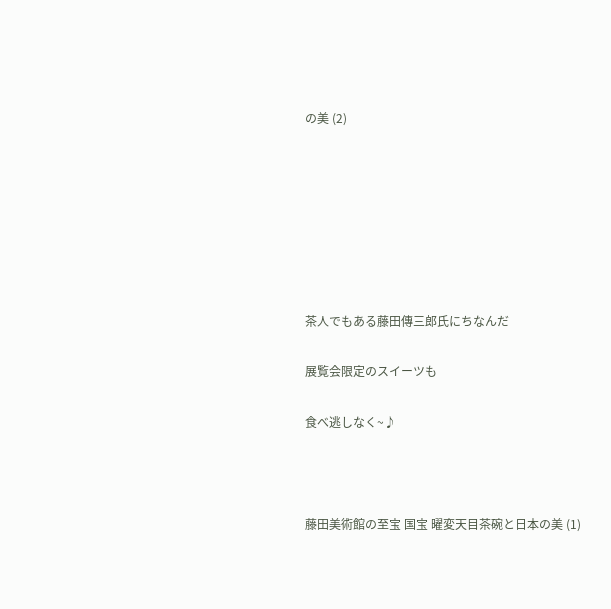の美 (2)







茶人でもある藤田傳三郎氏にちなんだ

展覧会限定のスイーツも

食べ逃しなく~♪



藤田美術館の至宝 国宝 曜変天目茶碗と日本の美 (1)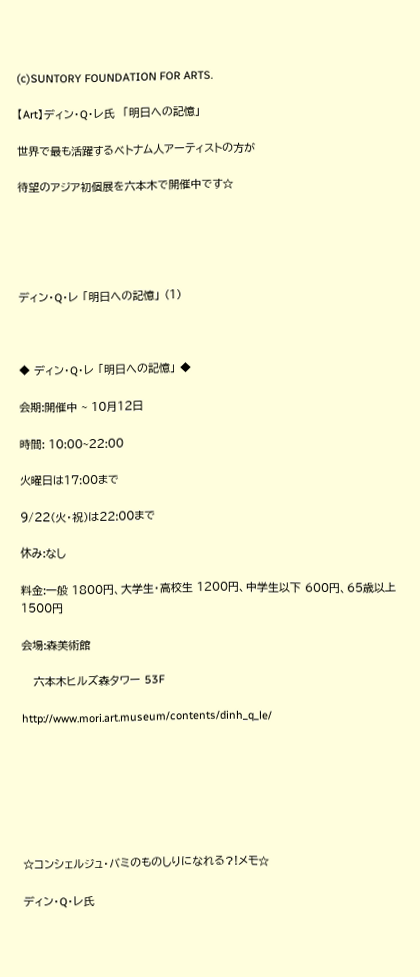(c)SUNTORY FOUNDATION FOR ARTS.

【Art】ディン・Q・レ氏  「明日への記憶」

世界で最も活躍するベトナム人アーティストの方が

待望のアジア初個展を六本木で開催中です☆





ディン・Q・レ 「明日への記憶」 (1)



◆ ディン・Q・レ 「明日への記憶」 ◆

会期:開催中 ~ 10月12日

時間: 10:00~22:00

火曜日は17:00まで

9/22(火・祝)は22:00まで

休み:なし

料金:一般 1800円、大学生・高校生 1200円、中学生以下 600円、65歳以上 1500円

会場:森美術館

   六本木ヒルズ森タワー 53F

http://www.mori.art.museum/contents/dinh_q_le/







☆コンシェルジュ・バミのものしりになれる?!メモ☆

ディン・Q・レ氏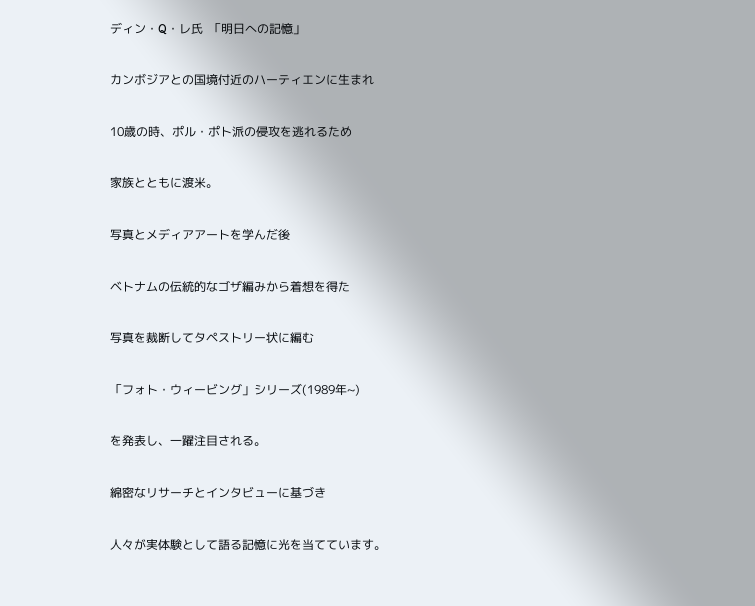ディン・Q・レ氏  「明日への記憶」

カンボジアとの国境付近のハーティエンに生まれ

10歳の時、ポル・ポト派の侵攻を逃れるため

家族とともに渡米。

写真とメディアアートを学んだ後

ベトナムの伝統的なゴザ編みから着想を得た

写真を裁断してタペストリー状に編む

「フォト・ウィービング」シリーズ(1989年~)

を発表し、一躍注目される。

綿密なリサーチとインタビューに基づき

人々が実体験として語る記憶に光を当てています。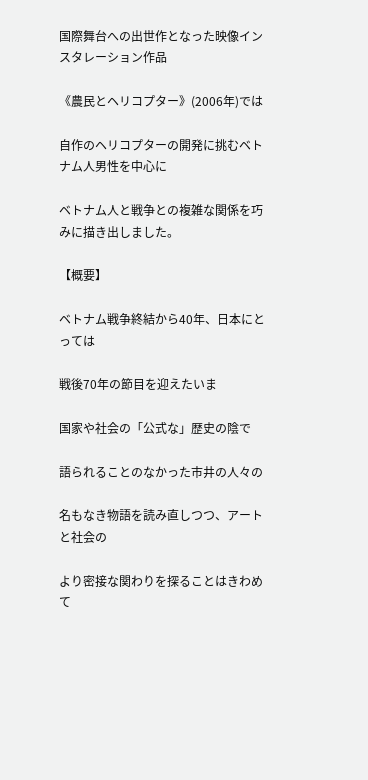国際舞台への出世作となった映像インスタレーション作品

《農民とヘリコプター》(2006年)では

自作のヘリコプターの開発に挑むベトナム人男性を中心に

ベトナム人と戦争との複雑な関係を巧みに描き出しました。

【概要】

ベトナム戦争終結から40年、日本にとっては

戦後70年の節目を迎えたいま

国家や社会の「公式な」歴史の陰で

語られることのなかった市井の人々の

名もなき物語を読み直しつつ、アートと社会の

より密接な関わりを探ることはきわめて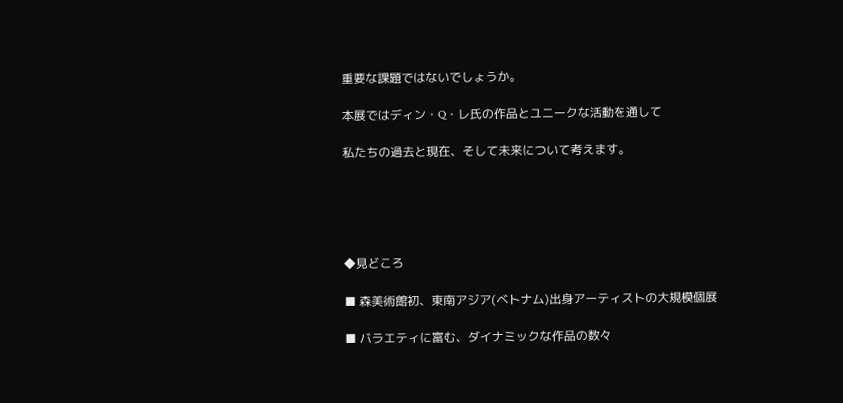重要な課題ではないでしょうか。

本展ではディン・Q・レ氏の作品とユニークな活動を通して

私たちの過去と現在、そして未来について考えます。





◆見どころ

■ 森美術館初、東南アジア(ベトナム)出身アーティストの大規模個展

■ バラエティに富む、ダイナミックな作品の数々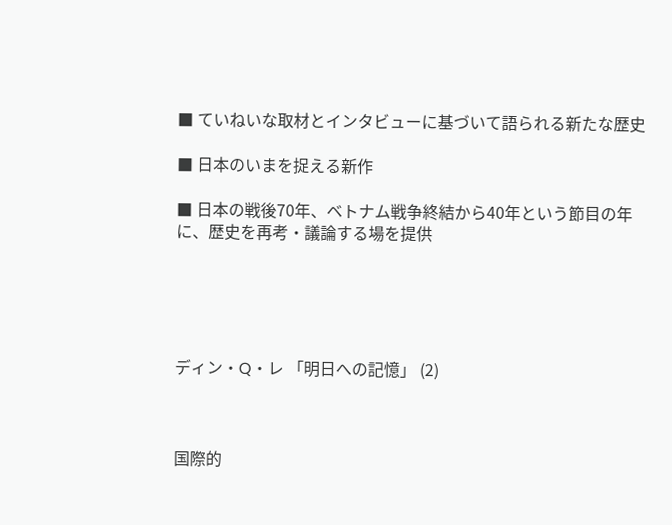■ ていねいな取材とインタビューに基づいて語られる新たな歴史

■ 日本のいまを捉える新作

■ 日本の戦後70年、ベトナム戦争終結から40年という節目の年に、歴史を再考・議論する場を提供





ディン・Q・レ 「明日への記憶」 (2)



国際的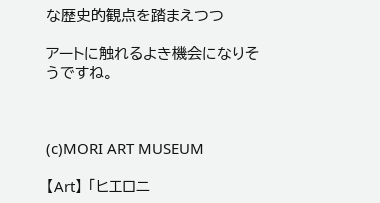な歴史的観点を踏まえつつ

アートに触れるよき機会になりそうですね。



(c)MORI ART MUSEUM

【Art】 「ヒエロニ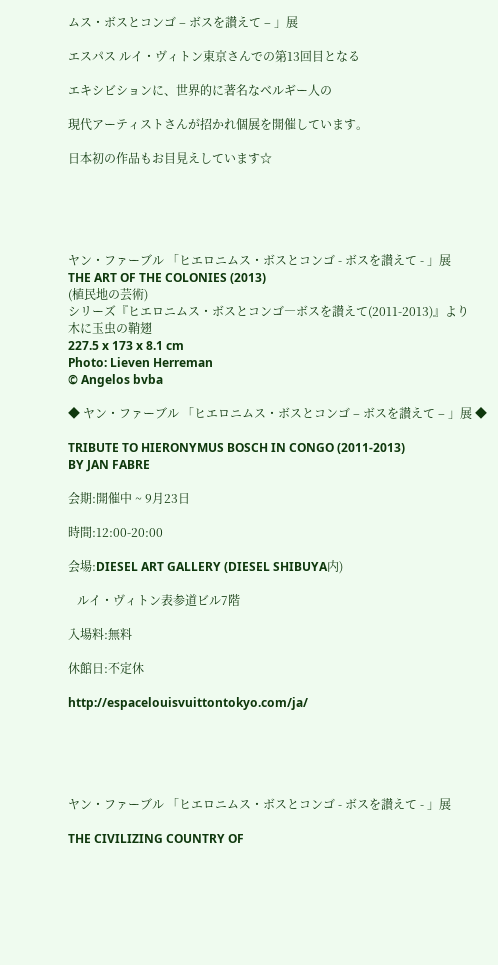ムス・ボスとコンゴ – ボスを讃えて – 」展

エスパス ルイ・ヴィトン東京さんでの第13回目となる

エキシビションに、世界的に著名なベルギー人の

現代アーティストさんが招かれ個展を開催しています。

日本初の作品もお目見えしています☆





ヤン・ファーブル 「ヒエロニムス・ボスとコンゴ - ボスを讃えて - 」展
THE ART OF THE COLONIES (2013)
(植民地の芸術)
シリーズ『ヒエロニムス・ボスとコンゴ―ボスを讃えて(2011-2013)』より
木に玉虫の鞘翅
227.5 x 173 x 8.1 cm
Photo: Lieven Herreman
© Angelos bvba

◆ ヤン・ファーブル 「ヒエロニムス・ボスとコンゴ – ボスを讃えて – 」展 ◆

TRIBUTE TO HIERONYMUS BOSCH IN CONGO (2011-2013)
BY JAN FABRE

会期:開催中 ~ 9月23日

時間:12:00-20:00

会場:DIESEL ART GALLERY (DIESEL SHIBUYA内)

   ルイ・ヴィトン表参道ビル7階

入場料:無料

休館日:不定休

http://espacelouisvuittontokyo.com/ja/





ヤン・ファーブル 「ヒエロニムス・ボスとコンゴ - ボスを讃えて - 」展

THE CIVILIZING COUNTRY OF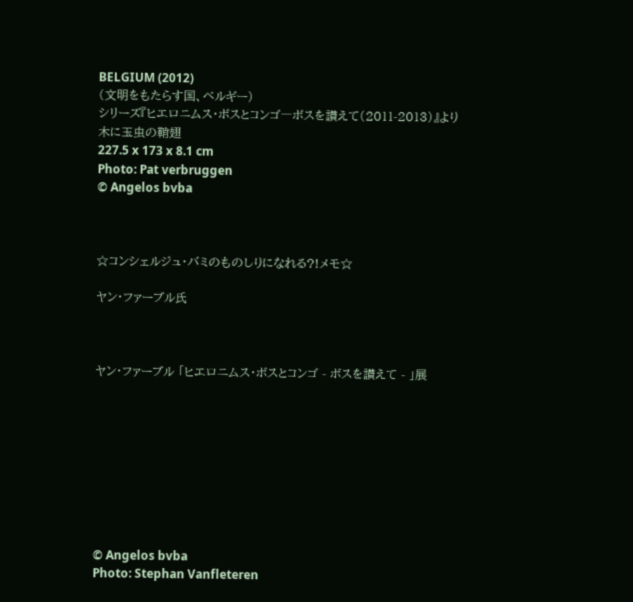BELGIUM (2012)
(文明をもたらす国、ベルギー)
シリーズ『ヒエロニムス・ボスとコンゴ―ボスを讃えて(2011-2013)』より
木に玉虫の鞘翅
227.5 x 173 x 8.1 cm
Photo: Pat verbruggen
© Angelos bvba



☆コンシェルジュ・バミのものしりになれる?!メモ☆

ヤン・ファーブル氏



ヤン・ファーブル 「ヒエロニムス・ボスとコンゴ - ボスを讃えて - 」展









© Angelos bvba
Photo: Stephan Vanfleteren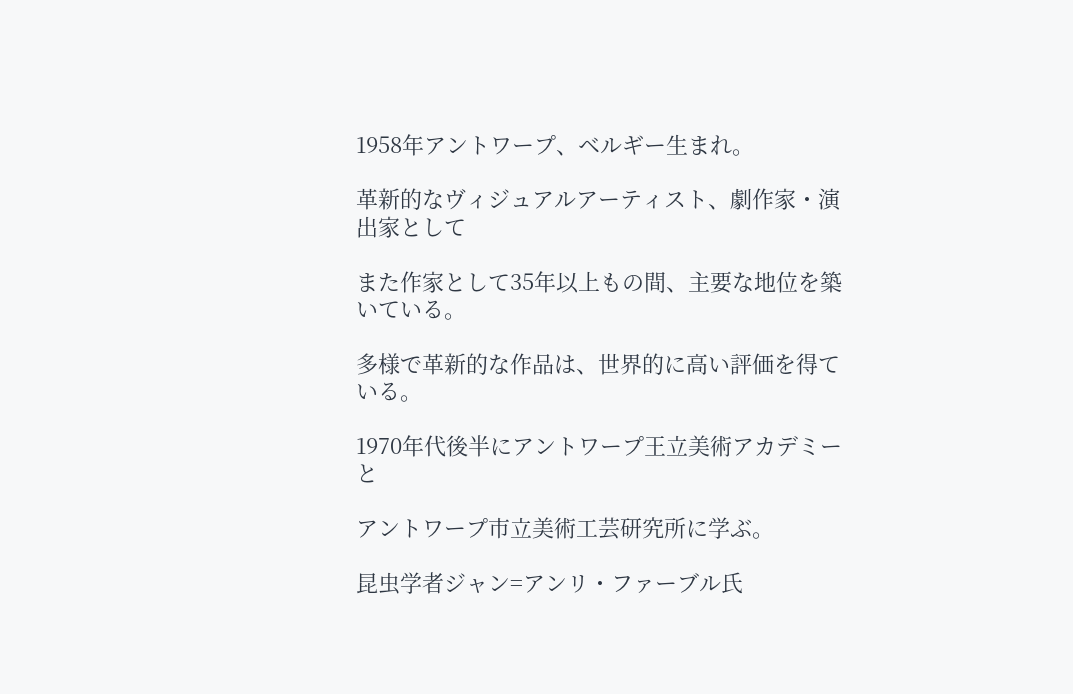1958年アントワープ、ベルギー生まれ。

革新的なヴィジュアルアーティスト、劇作家・演出家として

また作家として35年以上もの間、主要な地位を築いている。

多様で革新的な作品は、世界的に高い評価を得ている。

1970年代後半にアントワープ王立美術アカデミーと

アントワープ市立美術工芸研究所に学ぶ。

昆虫学者ジャン=アンリ・ファーブル氏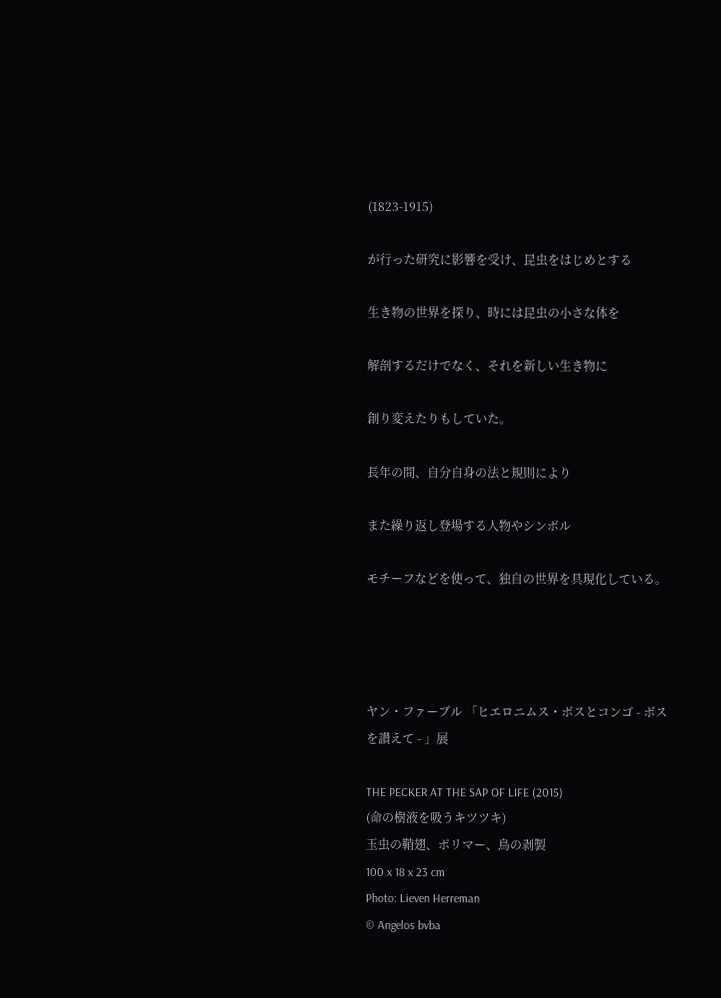(1823-1915)

が行った研究に影響を受け、昆虫をはじめとする

生き物の世界を探り、時には昆虫の小さな体を

解剖するだけでなく、それを新しい生き物に

創り変えたりもしていた。

長年の間、自分自身の法と規則により

また繰り返し登場する人物やシンボル

モチーフなどを使って、独自の世界を具現化している。




ヤン・ファーブル 「ヒエロニムス・ボスとコンゴ - ボスを讃えて - 」展

THE PECKER AT THE SAP OF LIFE (2015)
(命の樹液を吸うキツツキ)
玉虫の鞘翅、ポリマー、鳥の剥製
100 x 18 x 23 cm
Photo: Lieven Herreman
© Angelos bvba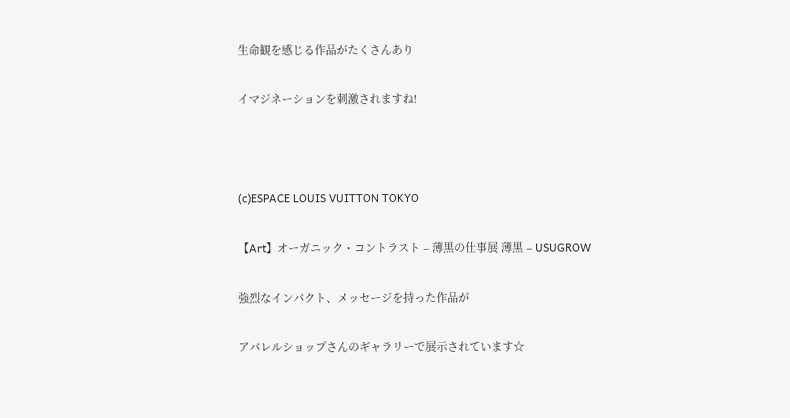生命観を感じる作品がたくさんあり

イマジネーションを刺激されますね!



(c)ESPACE LOUIS VUITTON TOKYO

【Art】オーガニック・コントラスト ‒ 薄黒の仕事展 薄黒 – USUGROW

強烈なインパクト、メッセージを持った作品が

アパレルショップさんのギャラリーで展示されています☆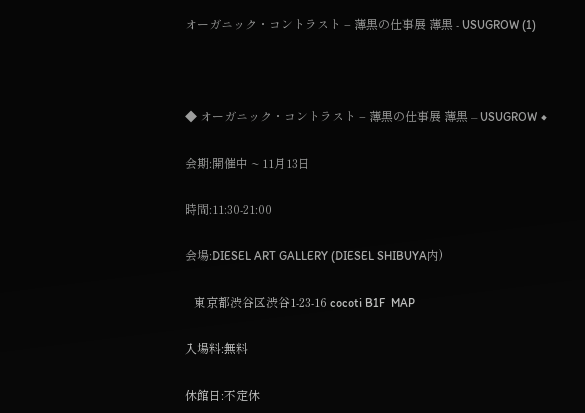オーガニック・コントラスト ‒ 薄黒の仕事展 薄黒 - USUGROW (1)



◆ オーガニック・コントラスト ‒ 薄黒の仕事展 薄黒 – USUGROW ◆

会期:開催中 ~ 11月13日

時間:11:30-21:00

会場:DIESEL ART GALLERY (DIESEL SHIBUYA内)

   東京都渋谷区渋谷1-23-16 cocoti B1F  MAP

入場料:無料

休館日:不定休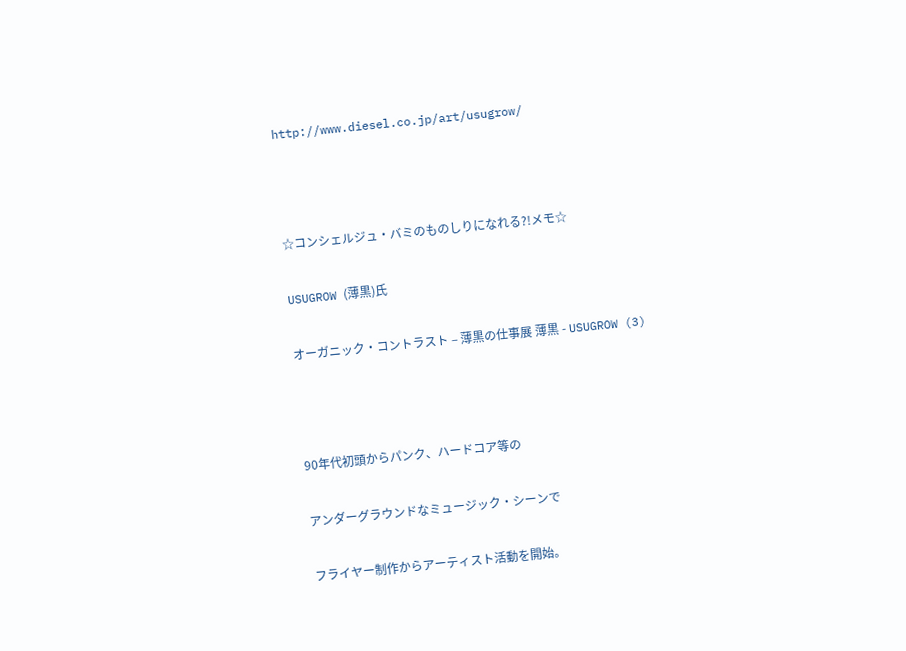http://www.diesel.co.jp/art/usugrow/



☆コンシェルジュ・バミのものしりになれる?!メモ☆

USUGROW (薄黒)氏

オーガニック・コントラスト ‒ 薄黒の仕事展 薄黒 - USUGROW (3)



90年代初頭からパンク、ハードコア等の

アンダーグラウンドなミュージック・シーンで

フライヤー制作からアーティスト活動を開始。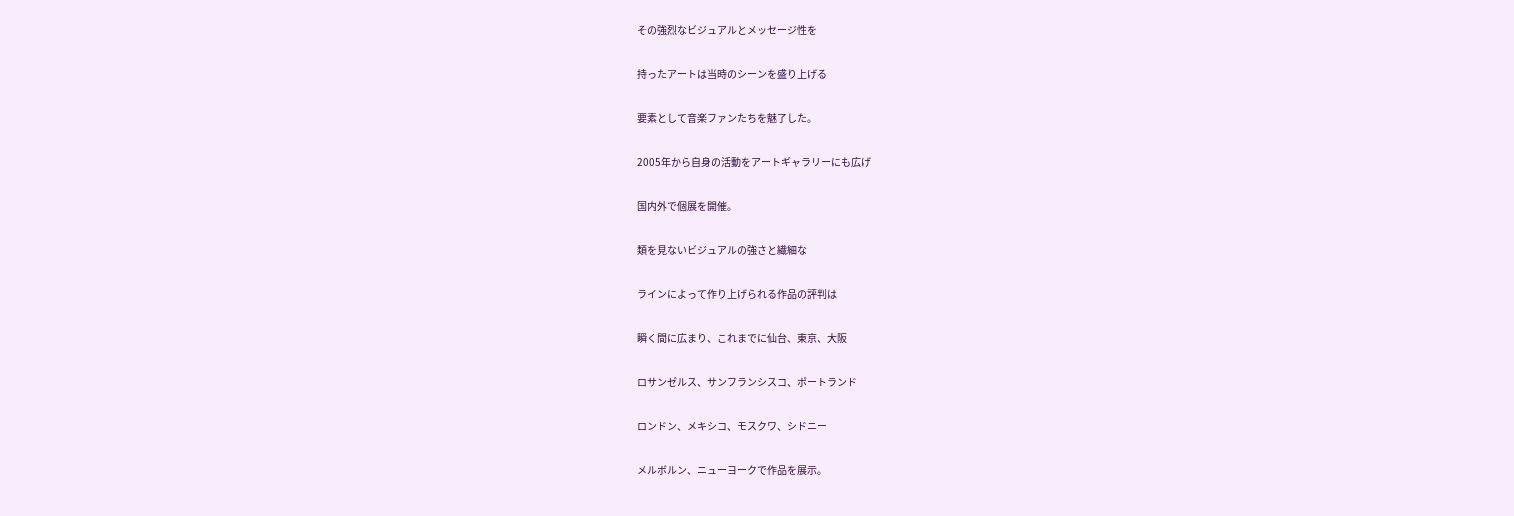その強烈なビジュアルとメッセージ性を

持ったアートは当時のシーンを盛り上げる

要素として音楽ファンたちを魅了した。

2005年から自身の活動をアートギャラリーにも広げ

国内外で個展を開催。

類を見ないビジュアルの強さと繊細な

ラインによって作り上げられる作品の評判は

瞬く間に広まり、これまでに仙台、東京、大阪

ロサンゼルス、サンフランシスコ、ポートランド

ロンドン、メキシコ、モスクワ、シドニー

メルボルン、ニューヨークで作品を展示。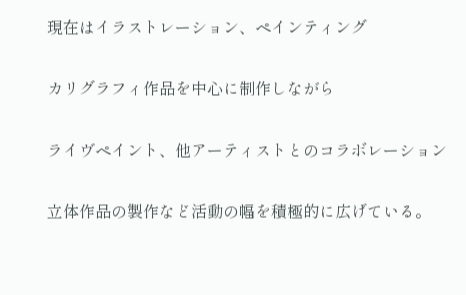現在はイラストレーション、ペインティング

カリグラフィ作品を中心に制作しながら

ライヴペイント、他アーティストとのコラボレーション

立体作品の製作など活動の幅を積極的に広げている。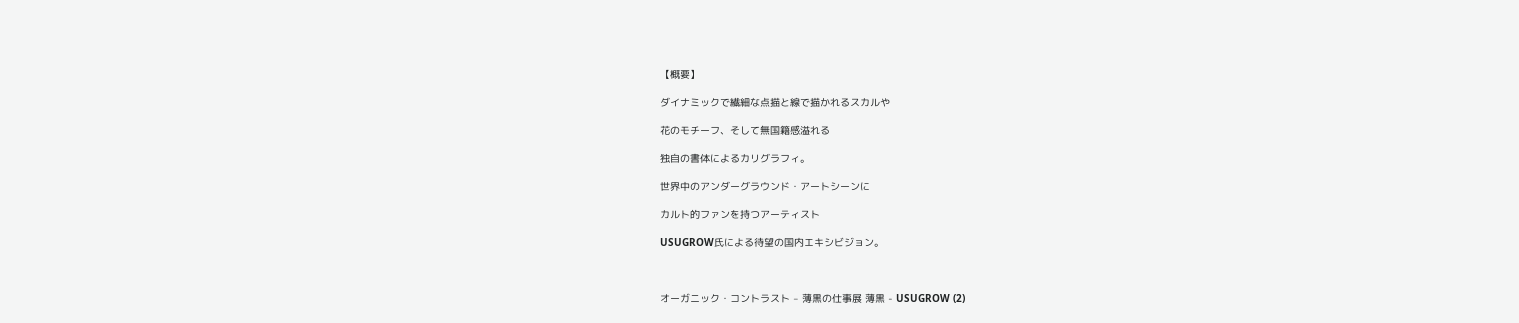【概要】

ダイナミックで繊細な点描と線で描かれるスカルや

花のモチーフ、そして無国籍感溢れる

独自の書体によるカリグラフィ。

世界中のアンダーグラウンド・アートシーンに

カルト的ファンを持つアーティスト

USUGROW氏による待望の国内エキシビジョン。



オーガニック・コントラスト ‒ 薄黒の仕事展 薄黒 - USUGROW (2)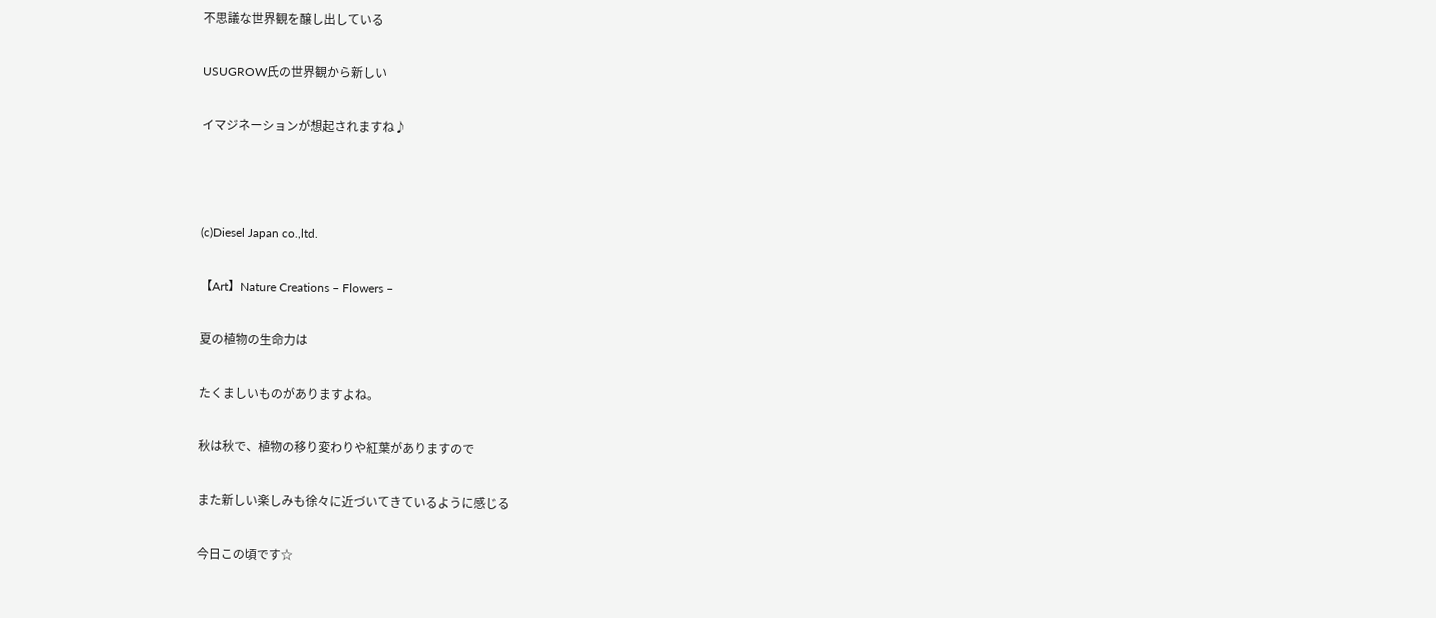不思議な世界観を醸し出している

USUGROW氏の世界観から新しい

イマジネーションが想起されますね♪



(c)Diesel Japan co.,ltd.

【Art】Nature Creations – Flowers –

夏の植物の生命力は

たくましいものがありますよね。

秋は秋で、植物の移り変わりや紅葉がありますので

また新しい楽しみも徐々に近づいてきているように感じる

今日この頃です☆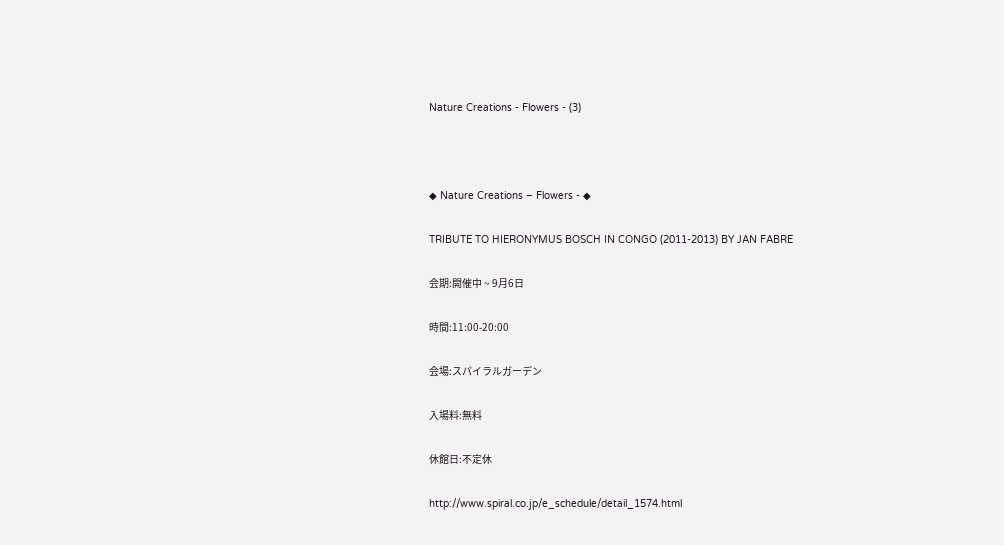Nature Creations - Flowers - (3)



◆ Nature Creations – Flowers - ◆

TRIBUTE TO HIERONYMUS BOSCH IN CONGO (2011-2013) BY JAN FABRE

会期:開催中 ~ 9月6日

時間:11:00-20:00

会場:スパイラルガーデン

入場料:無料

休館日:不定休

http://www.spiral.co.jp/e_schedule/detail_1574.html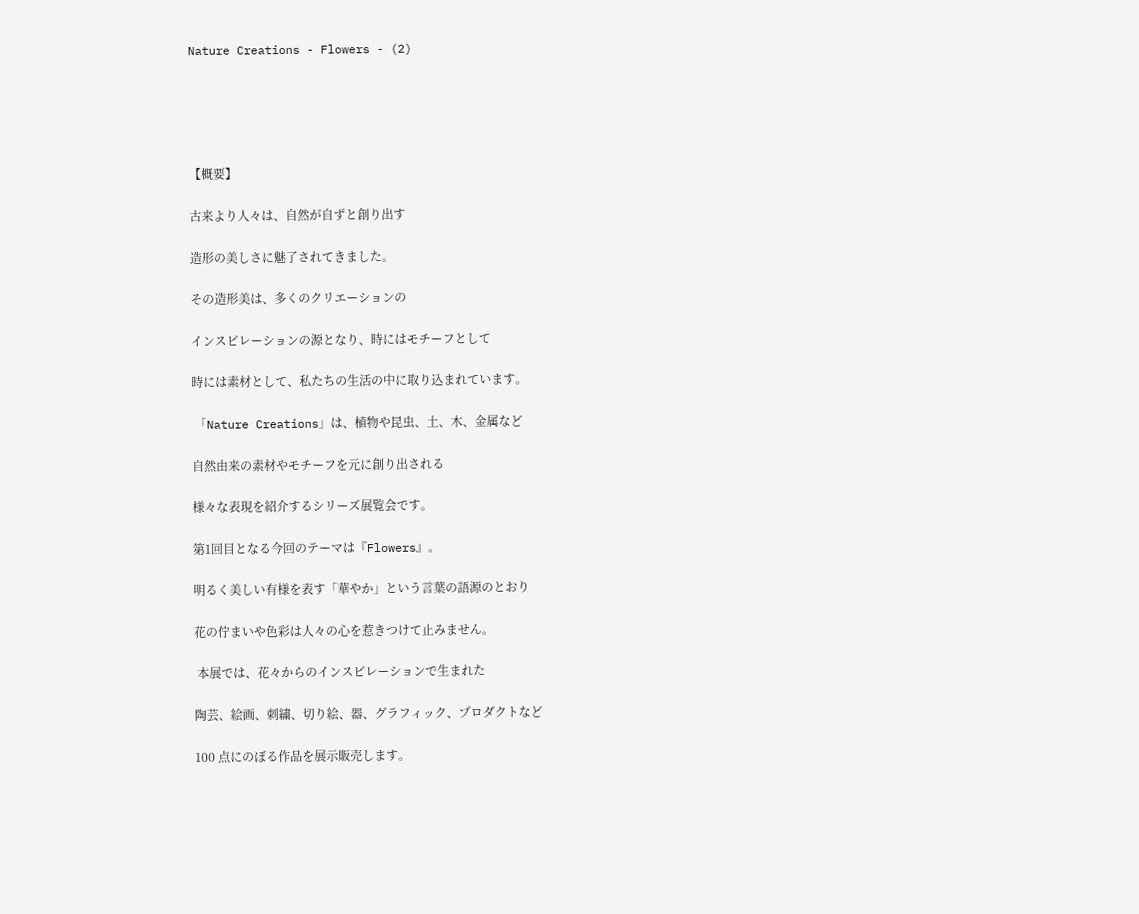Nature Creations - Flowers - (2)





【概要】

古来より人々は、自然が自ずと創り出す

造形の美しさに魅了されてきました。

その造形美は、多くのクリエーションの

インスピレーションの源となり、時にはモチーフとして

時には素材として、私たちの生活の中に取り込まれています。

 「Nature Creations」は、植物や昆虫、土、木、金属など

自然由来の素材やモチーフを元に創り出される

様々な表現を紹介するシリーズ展覧会です。

第1回目となる今回のテーマは『Flowers』。

明るく美しい有様を表す「華やか」という言葉の語源のとおり

花の佇まいや色彩は人々の心を惹きつけて止みません。

 本展では、花々からのインスピレーションで生まれた

陶芸、絵画、刺繍、切り絵、器、グラフィック、プロダクトなど

100 点にのぼる作品を展示販売します。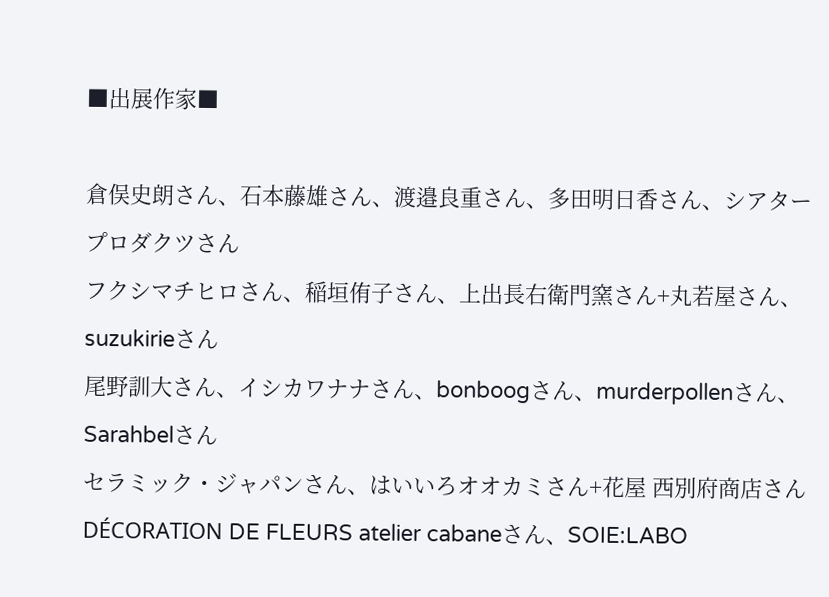■出展作家■

倉俣史朗さん、石本藤雄さん、渡邉良重さん、多田明日香さん、シアタープロダクツさん
フクシマチヒロさん、稲垣侑子さん、上出長右衛門窯さん+丸若屋さん、suzukirieさん
尾野訓大さん、イシカワナナさん、bonboogさん、murderpollenさん、Sarahbelさん
セラミック・ジャパンさん、はいいろオオカミさん+花屋 西別府商店さん
DÉCORATION DE FLEURS atelier cabaneさん、SOIE:LABO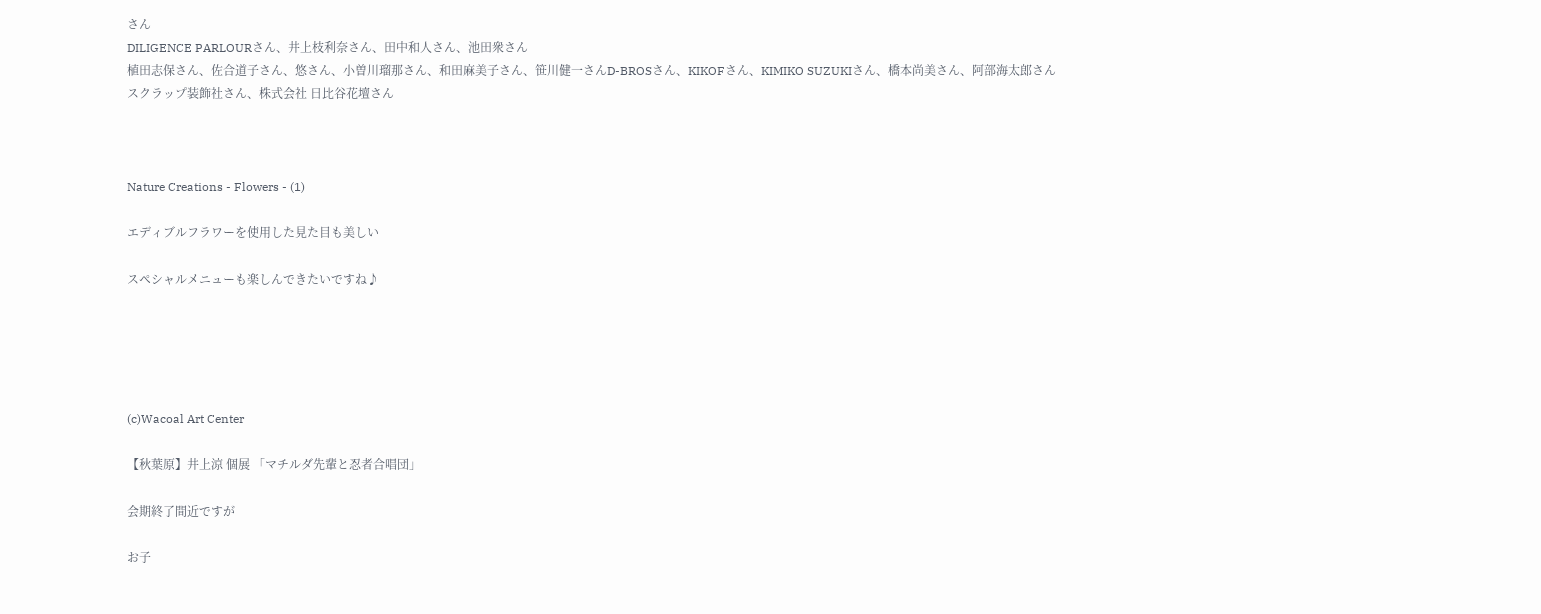さん
DILIGENCE PARLOURさん、井上枝利奈さん、田中和人さん、池田衆さん
植田志保さん、佐合道子さん、悠さん、小曽川瑠那さん、和田麻美子さん、笹川健一さんD-BROSさん、KIKOFさん、KIMIKO SUZUKIさん、橋本尚美さん、阿部海太郎さん
スクラップ装飾社さん、株式会社 日比谷花壇さん



Nature Creations - Flowers - (1)

エディブルフラワーを使用した見た目も美しい

スペシャルメニューも楽しんできたいですね♪





(c)Wacoal Art Center

【秋葉原】井上涼 個展 「マチルダ先輩と忍者合唱団」

会期終了間近ですが

お子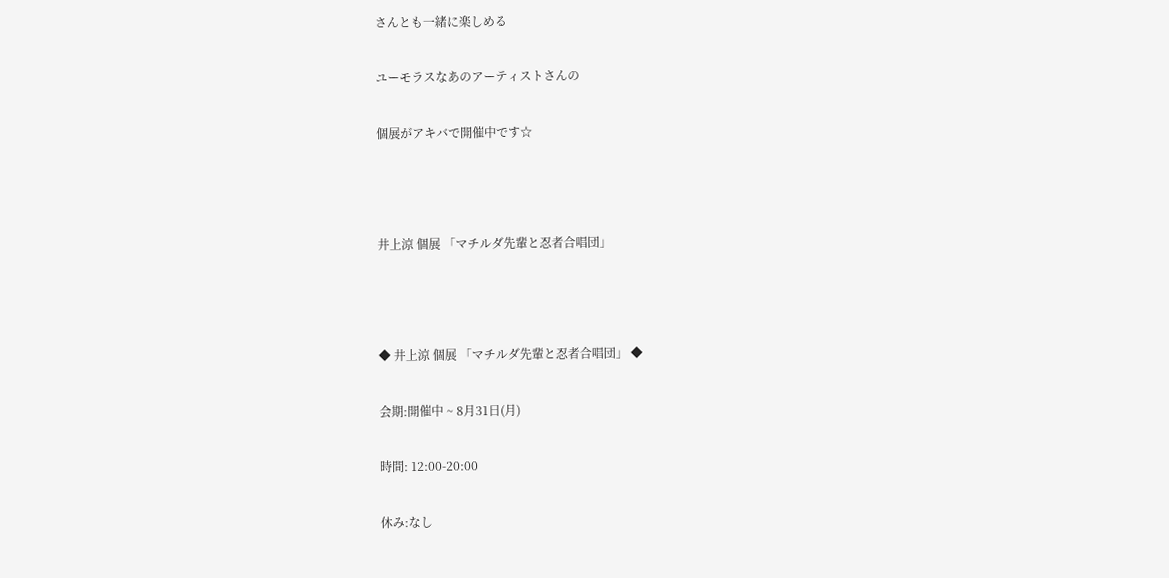さんとも一緒に楽しめる

ユーモラスなあのアーティストさんの

個展がアキバで開催中です☆



井上涼 個展 「マチルダ先輩と忍者合唱団」



◆ 井上涼 個展 「マチルダ先輩と忍者合唱団」 ◆

会期:開催中 ~ 8月31日(月)

時間: 12:00-20:00

休み:なし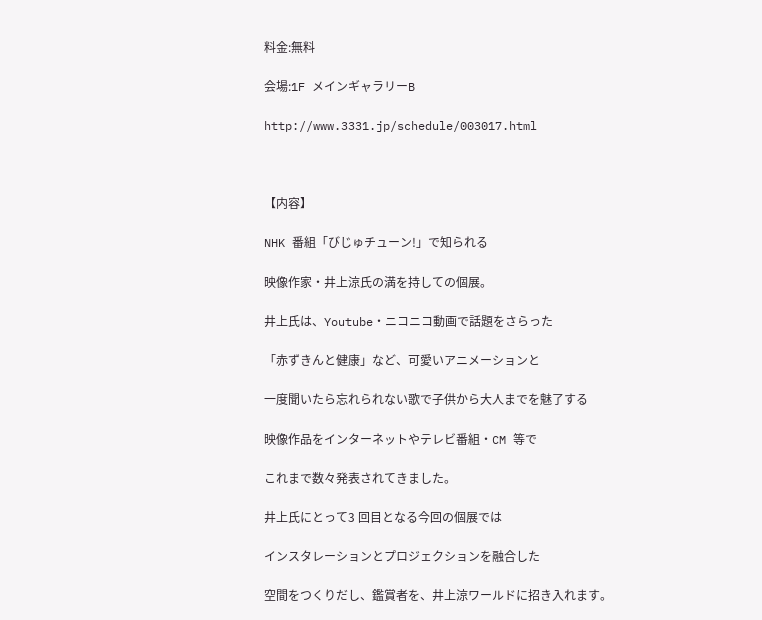料金:無料

会場:1F メインギャラリーB

http://www.3331.jp/schedule/003017.html



【内容】

NHK 番組「びじゅチューン!」で知られる

映像作家・井上涼氏の満を持しての個展。

井上氏は、Youtube・ニコニコ動画で話題をさらった

「赤ずきんと健康」など、可愛いアニメーションと

一度聞いたら忘れられない歌で子供から大人までを魅了する

映像作品をインターネットやテレビ番組・CM 等で

これまで数々発表されてきました。

井上氏にとって3 回目となる今回の個展では

インスタレーションとプロジェクションを融合した

空間をつくりだし、鑑賞者を、井上涼ワールドに招き入れます。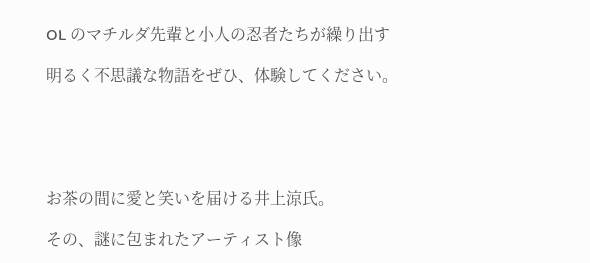OL のマチルダ先輩と小人の忍者たちが繰り出す

明るく不思議な物語をぜひ、体験してください。





お茶の間に愛と笑いを届ける井上涼氏。

その、謎に包まれたアーティスト像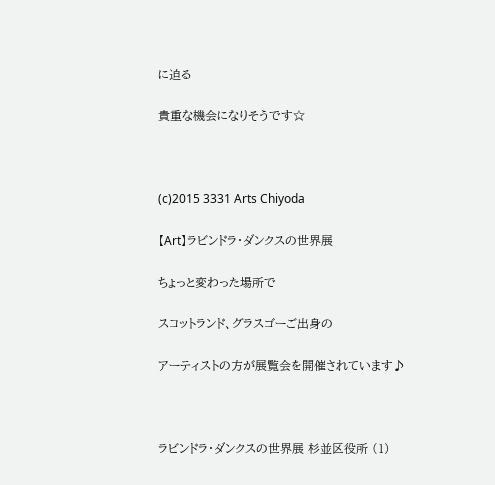に迫る

貴重な機会になりそうです☆



(c)2015 3331 Arts Chiyoda

【Art】ラビンドラ・ダンクスの世界展

ちょっと変わった場所で

スコットランド、グラスゴーご出身の

アーティストの方が展覧会を開催されています♪



ラビンドラ・ダンクスの世界展 杉並区役所 (1)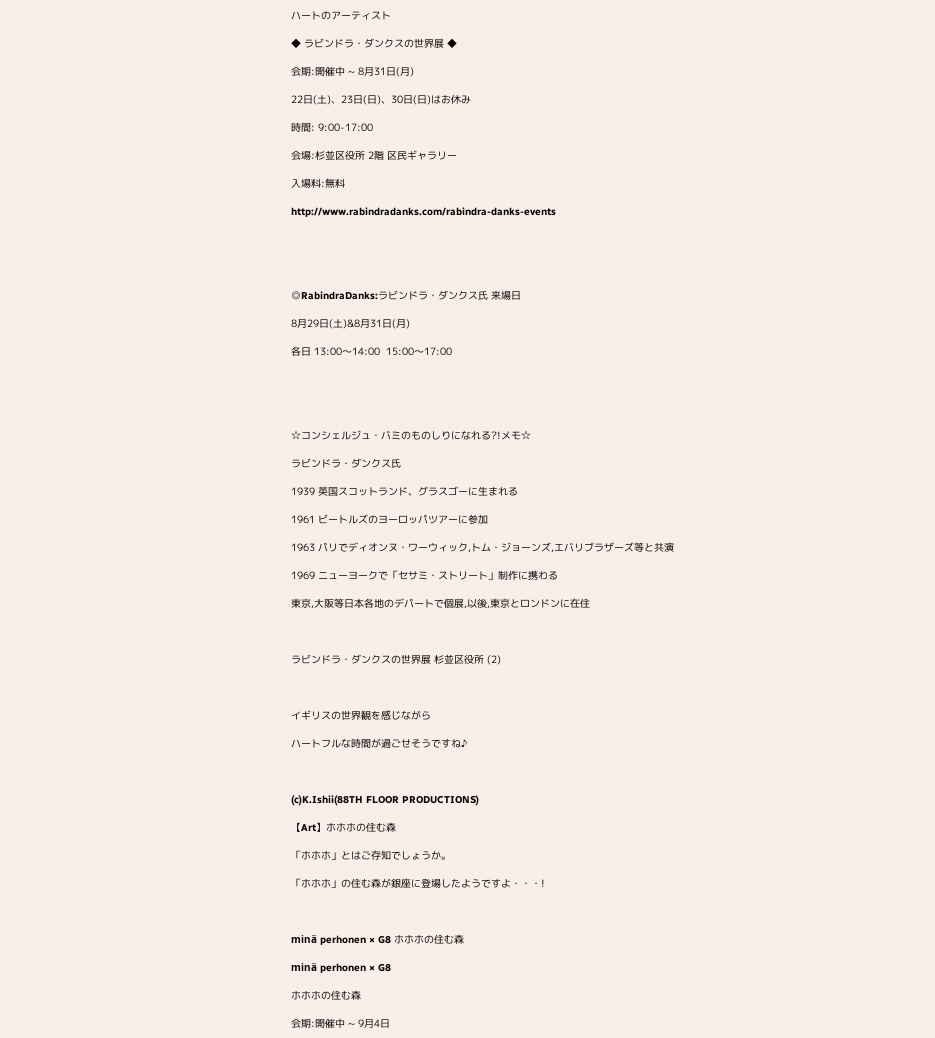ハートのアーティスト

◆ ラビンドラ・ダンクスの世界展 ◆

会期:開催中 ~ 8月31日(月)

22日(土)、23日(日)、30日(日)はお休み

時間: 9:00-17:00

会場:杉並区役所 2階 区民ギャラリー

入場料:無料

http://www.rabindradanks.com/rabindra-danks-events





◎RabindraDanks:ラビンドラ・ダンクス氏 来場日

8月29日(土)&8月31日(月)

各日 13:00〜14:00  15:00〜17:00





☆コンシェルジュ・バミのものしりになれる?!メモ☆

ラビンドラ・ダンクス氏

1939 英国スコットランド、グラスゴーに生まれる

1961 ビートルズのヨーロッパツアーに参加

1963 パリでディオンヌ・ワーウィック,トム・ジョーンズ,エバリブラザーズ等と共演

1969 ニューヨークで「セサミ・ストリート」制作に携わる

東京,大阪等日本各地のデパートで個展,以後,東京とロンドンに在住



ラビンドラ・ダンクスの世界展 杉並区役所 (2)



イギリスの世界観を感じながら

ハートフルな時間が過ごせそうですね♪



(c)K.Ishii(88TH FLOOR PRODUCTIONS)

【Art】ホホホの住む森

「ホホホ」とはご存知でしょうか。

「ホホホ」の住む森が銀座に登場したようですよ・・・!



minä perhonen × G8 ホホホの住む森

minä perhonen × G8

ホホホの住む森

会期:開催中 ~ 9月4日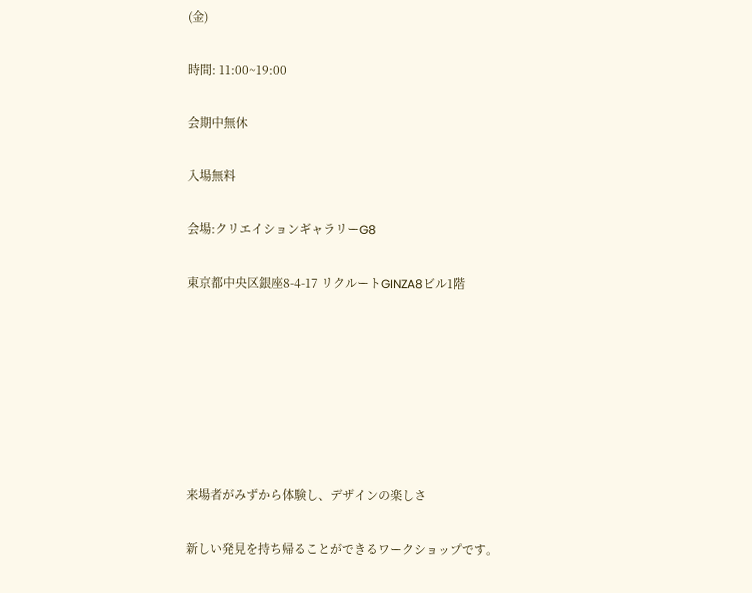(金)

時間: 11:00~19:00

会期中無休

入場無料

会場:クリエイションギャラリーG8

東京都中央区銀座8-4-17 リクルートGINZA8ビル1階







来場者がみずから体験し、デザインの楽しさ

新しい発見を持ち帰ることができるワークショップです。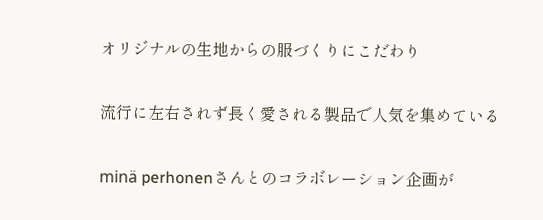オリジナルの生地からの服づくりにこだわり

流行に左右されず長く愛される製品で人気を集めている

minä perhonenさんとのコラボレーション企画が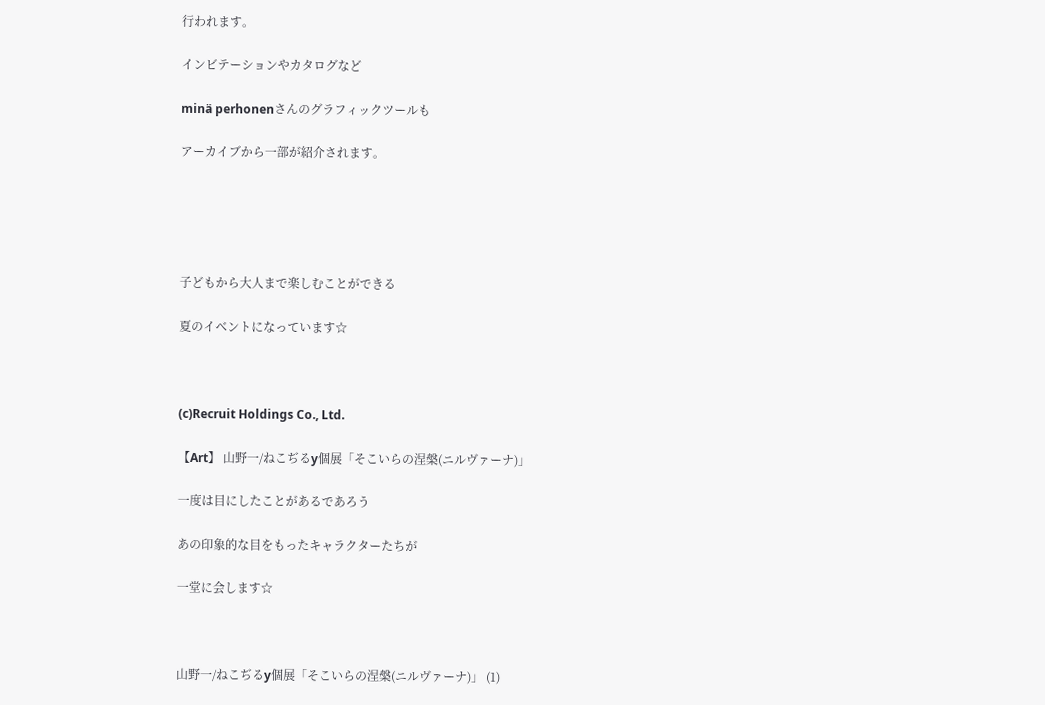行われます。

インビテーションやカタログなど

minä perhonenさんのグラフィックツールも

アーカイブから一部が紹介されます。





子どもから大人まで楽しむことができる

夏のイベントになっています☆



(c)Recruit Holdings Co., Ltd.

【Art】 山野一/ねこぢるy個展「そこいらの涅槃(ニルヴァーナ)」

一度は目にしたことがあるであろう

あの印象的な目をもったキャラクターたちが

一堂に会します☆



山野一/ねこぢるy個展「そこいらの涅槃(ニルヴァーナ)」 (1)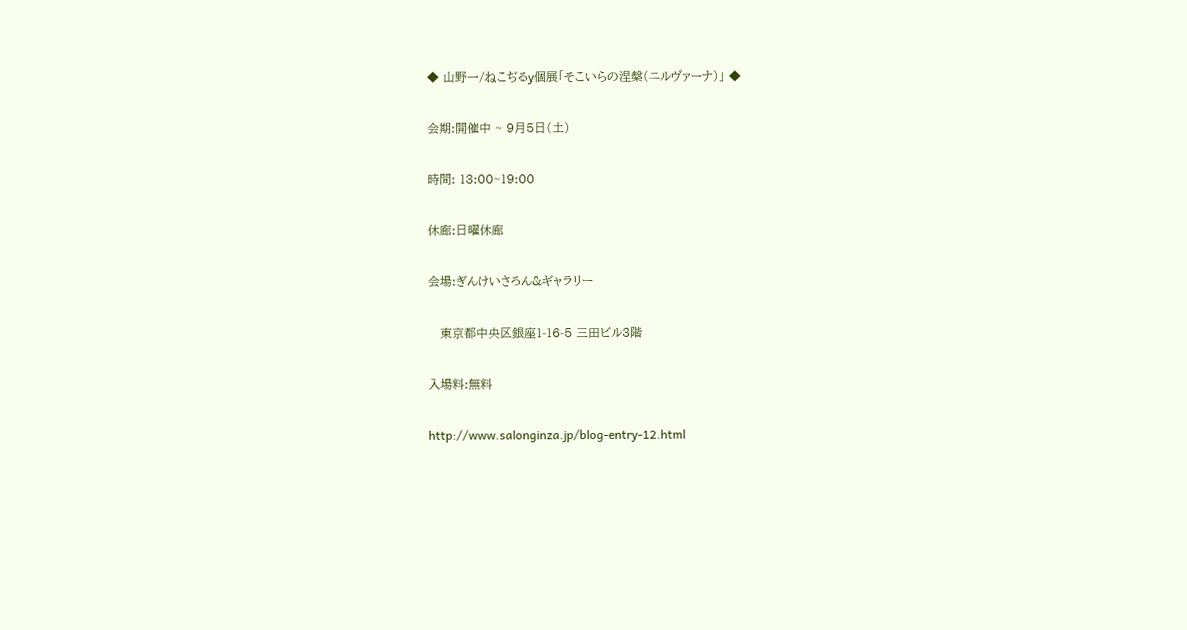◆ 山野一/ねこぢるy個展「そこいらの涅槃(ニルヴァーナ)」 ◆

会期:開催中 ~ 9月5日(土)

時間: 13:00~19:00

休廊:日曜休廊

会場:ぎんけいさろん&ギャラリー

   東京都中央区銀座1-16-5 三田ビル3階

入場料:無料

http://www.salonginza.jp/blog-entry-12.html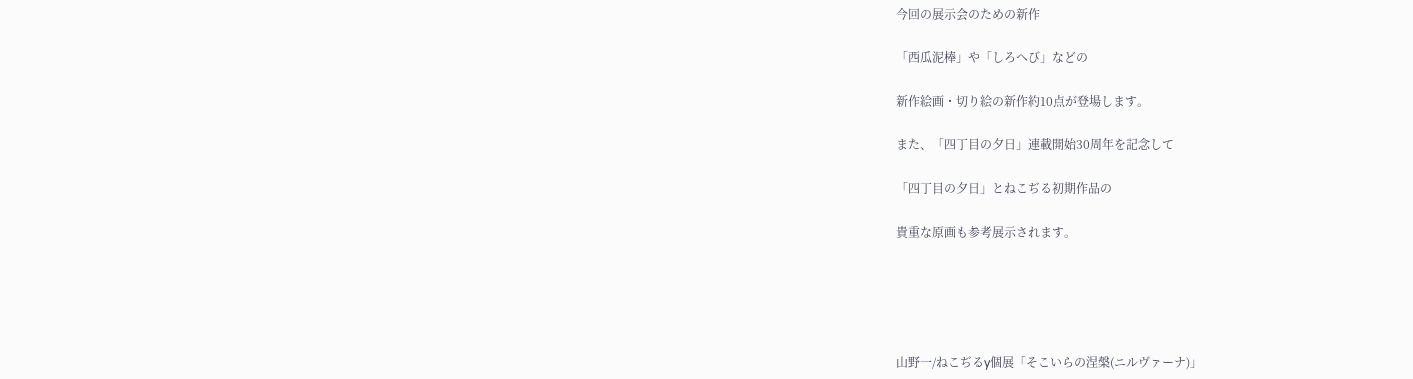今回の展示会のための新作

「西瓜泥棒」や「しろへび」などの

新作絵画・切り絵の新作約10点が登場します。

また、「四丁目の夕日」連載開始30周年を記念して

「四丁目の夕日」とねこぢる初期作品の

貴重な原画も参考展示されます。





山野一/ねこぢるy個展「そこいらの涅槃(ニルヴァーナ)」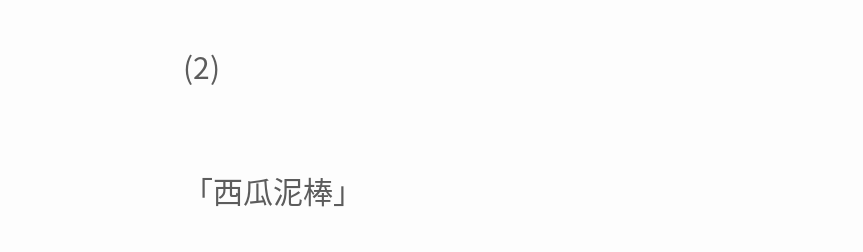(2)

「西瓜泥棒」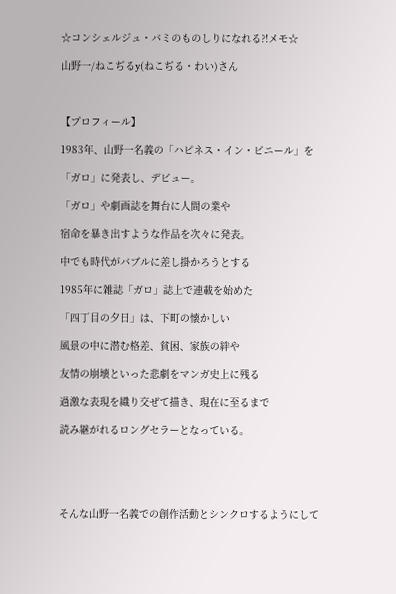☆コンシェルジュ・バミのものしりになれる?!メモ☆

山野一/ねこぢるy(ねこぢる・わい)さん



【プロフィール】

1983年、山野一名義の「ハピネス・イン・ビニール」を

「ガロ」に発表し、デビュー。

「ガロ」や劇画誌を舞台に人間の業や

宿命を暴き出すような作品を次々に発表。

中でも時代がバブルに差し掛かろうとする

1985年に雑誌「ガロ」誌上で連載を始めた

「四丁目の夕日」は、下町の懐かしい

風景の中に潜む格差、貧困、家族の絆や

友情の崩壊といった悲劇をマンガ史上に残る

過激な表現を織り交ぜて描き、現在に至るまで

読み継がれるロングセラーとなっている。





そんな山野一名義での創作活動とシンクロするようにして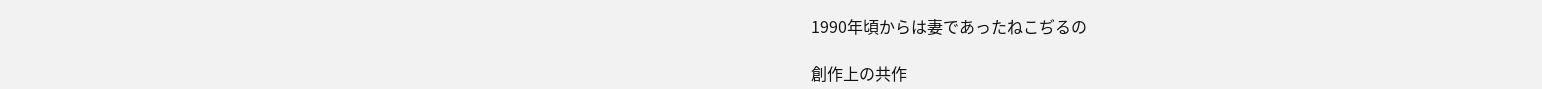1990年頃からは妻であったねこぢるの

創作上の共作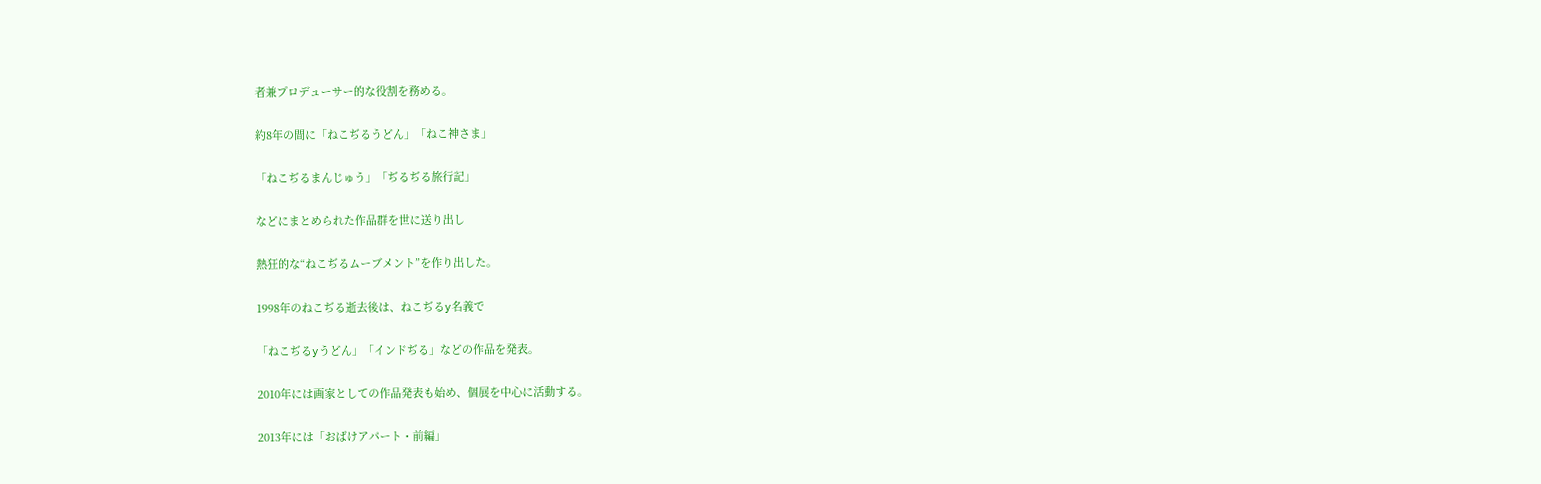者兼プロデューサー的な役割を務める。

約8年の間に「ねこぢるうどん」「ねこ神さま」

「ねこぢるまんじゅう」「ぢるぢる旅行記」

などにまとめられた作品群を世に送り出し

熱狂的な“ねこぢるムーブメント”を作り出した。

1998年のねこぢる逝去後は、ねこぢるy名義で

「ねこぢるyうどん」「インドぢる」などの作品を発表。

2010年には画家としての作品発表も始め、個展を中心に活動する。

2013年には「おばけアパート・前編」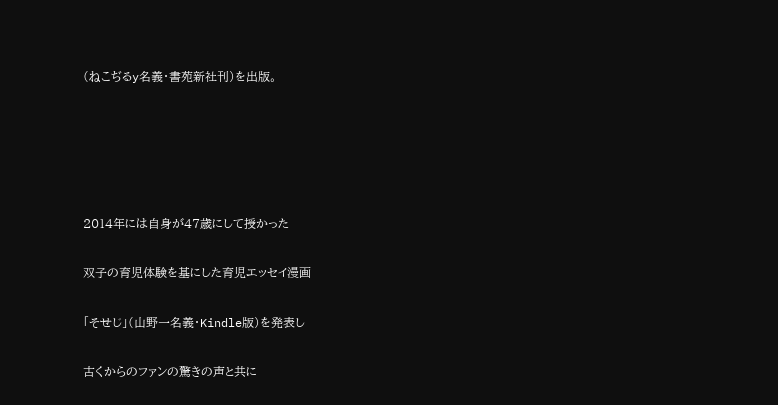(ねこぢるy名義・書苑新社刊)を出版。





2014年には自身が47歳にして授かった

双子の育児体験を基にした育児エッセイ漫画

「そせじ」(山野一名義・Kindle版)を発表し

古くからのファンの驚きの声と共に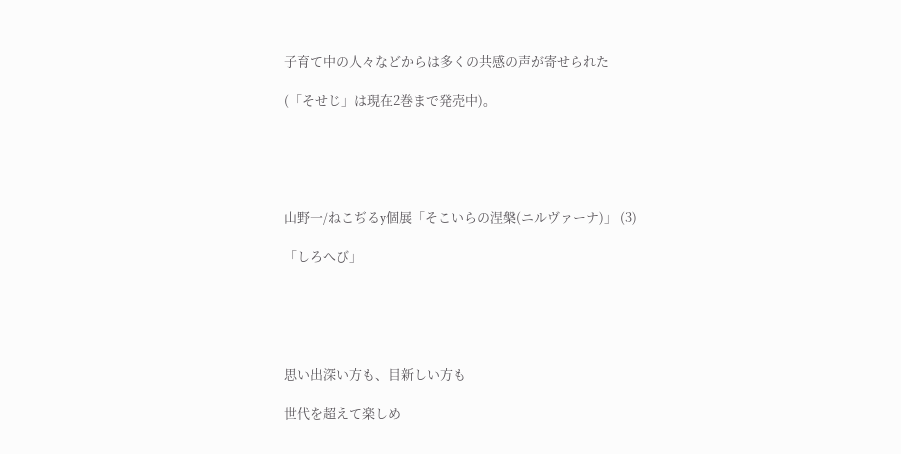子育て中の人々などからは多くの共感の声が寄せられた

(「そせじ」は現在2巻まで発売中)。





山野一/ねこぢるy個展「そこいらの涅槃(ニルヴァーナ)」 (3)

「しろへび」





思い出深い方も、目新しい方も

世代を超えて楽しめ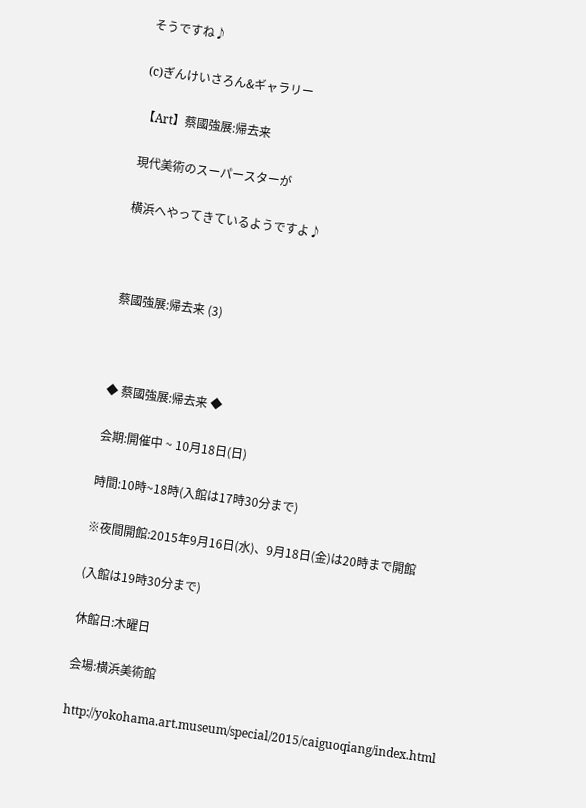そうですね♪

(c)ぎんけいさろん&ギャラリー

【Art】蔡國強展:帰去来

現代美術のスーパースターが

横浜へやってきているようですよ♪



蔡國強展:帰去来 (3)



◆ 蔡國強展:帰去来 ◆

会期:開催中 ~ 10月18日(日)

時間:10時~18時(入館は17時30分まで)

※夜間開館:2015年9月16日(水)、9月18日(金)は20時まで開館

(入館は19時30分まで)

休館日:木曜日

会場:横浜美術館

http://yokohama.art.museum/special/2015/caiguoqiang/index.html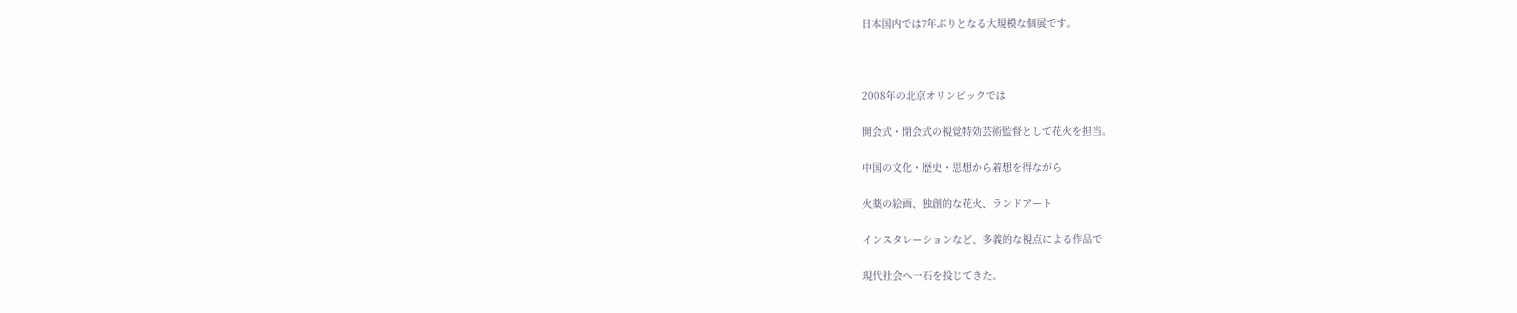日本国内では7年ぶりとなる大規模な個展です。



2008年の北京オリンピックでは

開会式・閉会式の視覚特効芸術監督として花火を担当。

中国の文化・歴史・思想から着想を得ながら

火薬の絵画、独創的な花火、ランドアート

インスタレーションなど、多義的な視点による作品で

現代社会へ一石を投じてきた。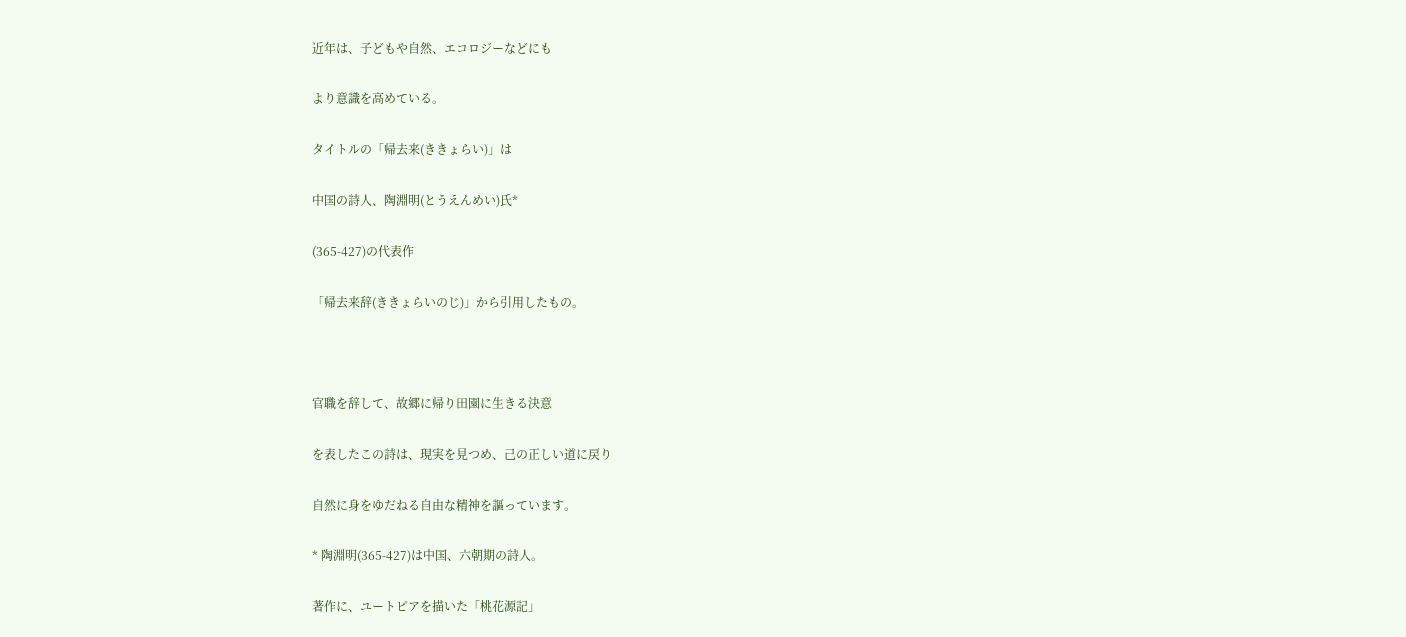近年は、子どもや自然、エコロジーなどにも

より意識を高めている。

タイトルの「帰去来(ききょらい)」は

中国の詩人、陶淵明(とうえんめい)氏*

(365-427)の代表作

「帰去来辞(ききょらいのじ)」から引用したもの。



官職を辞して、故郷に帰り田園に生きる決意

を表したこの詩は、現実を見つめ、己の正しい道に戻り

自然に身をゆだねる自由な精神を謳っています。

* 陶淵明(365-427)は中国、六朝期の詩人。

著作に、ユートピアを描いた「桃花源記」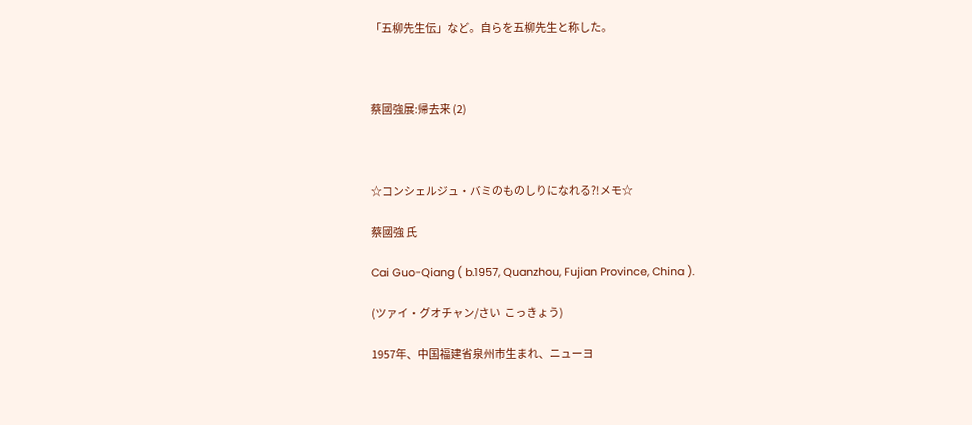「五柳先生伝」など。自らを五柳先生と称した。



蔡國強展:帰去来 (2)



☆コンシェルジュ・バミのものしりになれる?!メモ☆

蔡國強 氏

Cai Guo-Qiang ( b.1957, Quanzhou, Fujian Province, China ).

(ツァイ・グオチャン/さい  こっきょう)

1957年、中国福建省泉州市生まれ、ニューヨ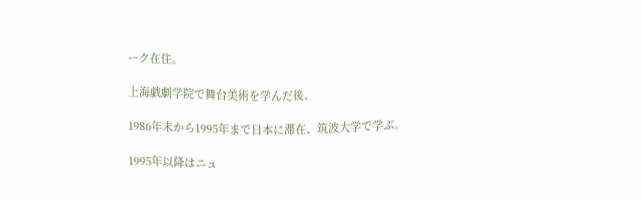ーク在住。

上海戯劇学院で舞台美術を学んだ後、

1986年末から1995年まで日本に滞在、筑波大学で学ぶ。

1995年以降はニュ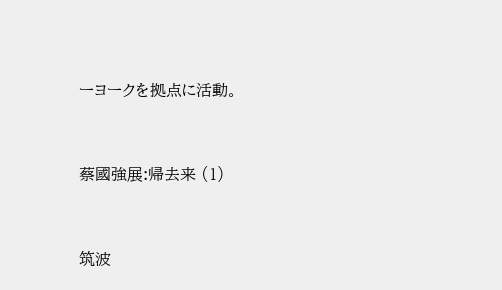ーヨークを拠点に活動。



蔡國強展:帰去来 (1)



筑波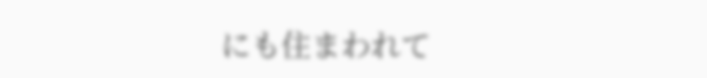にも住まわれて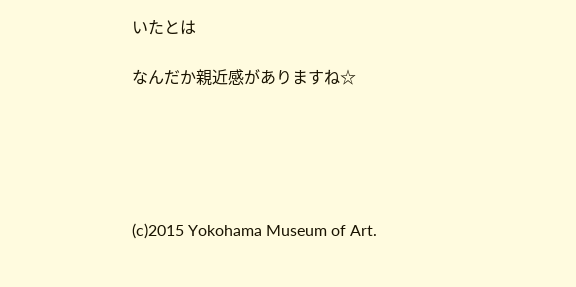いたとは

なんだか親近感がありますね☆





(c)2015 Yokohama Museum of Art.